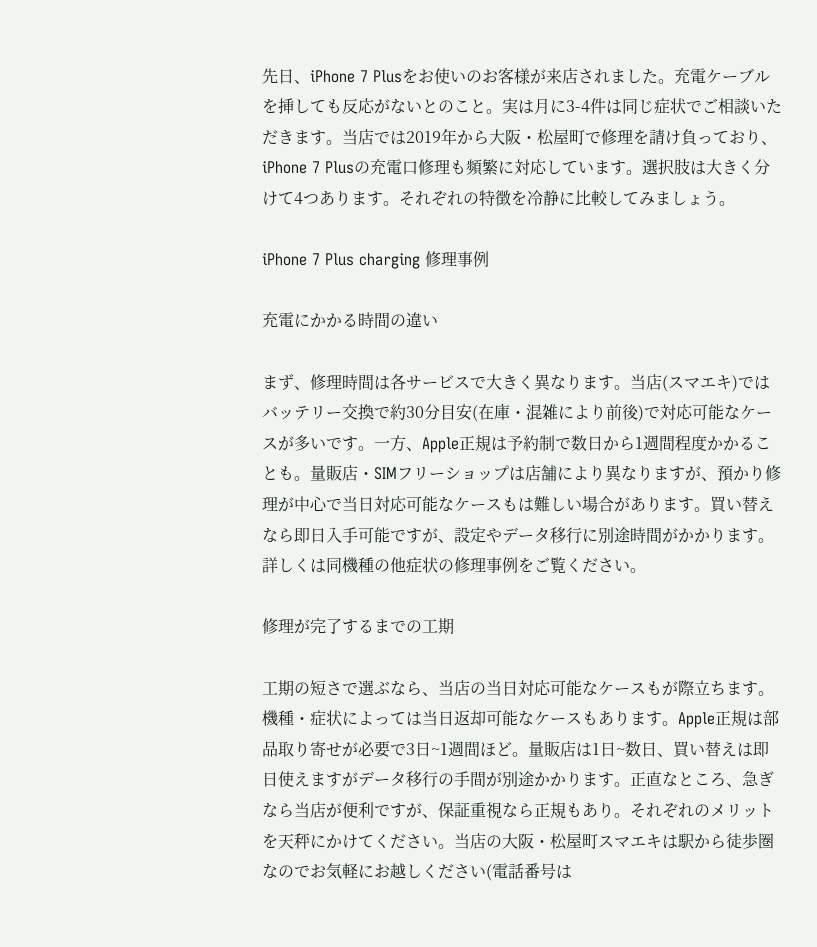先日、iPhone 7 Plusをお使いのお客様が来店されました。充電ケーブルを挿しても反応がないとのこと。実は月に3-4件は同じ症状でご相談いただきます。当店では2019年から大阪・松屋町で修理を請け負っており、iPhone 7 Plusの充電口修理も頻繁に対応しています。選択肢は大きく分けて4つあります。それぞれの特徴を冷静に比較してみましょう。

iPhone 7 Plus charging 修理事例

充電にかかる時間の違い

まず、修理時間は各サービスで大きく異なります。当店(スマエキ)ではバッテリー交換で約30分目安(在庫・混雑により前後)で対応可能なケースが多いです。一方、Apple正規は予約制で数日から1週間程度かかることも。量販店・SIMフリーショップは店舗により異なりますが、預かり修理が中心で当日対応可能なケースもは難しい場合があります。買い替えなら即日入手可能ですが、設定やデータ移行に別途時間がかかります。詳しくは同機種の他症状の修理事例をご覧ください。

修理が完了するまでの工期

工期の短さで選ぶなら、当店の当日対応可能なケースもが際立ちます。機種・症状によっては当日返却可能なケースもあります。Apple正規は部品取り寄せが必要で3日~1週間ほど。量販店は1日~数日、買い替えは即日使えますがデータ移行の手間が別途かかります。正直なところ、急ぎなら当店が便利ですが、保証重視なら正規もあり。それぞれのメリットを天秤にかけてください。当店の大阪・松屋町スマエキは駅から徒歩圏なのでお気軽にお越しください(電話番号は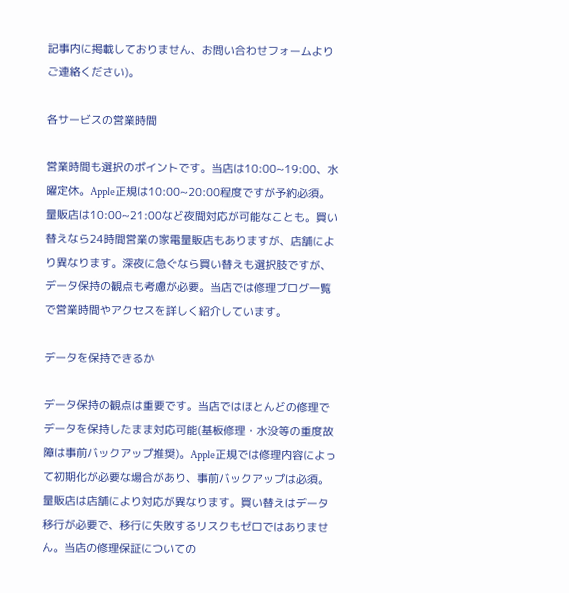記事内に掲載しておりません、お問い合わせフォームよりご連絡ください)。

各サービスの営業時間

営業時間も選択のポイントです。当店は10:00~19:00、水曜定休。Apple正規は10:00~20:00程度ですが予約必須。量販店は10:00~21:00など夜間対応が可能なことも。買い替えなら24時間営業の家電量販店もありますが、店舗により異なります。深夜に急ぐなら買い替えも選択肢ですが、データ保持の観点も考慮が必要。当店では修理ブログ一覧で営業時間やアクセスを詳しく紹介しています。

データを保持できるか

データ保持の観点は重要です。当店ではほとんどの修理でデータを保持したまま対応可能(基板修理・水没等の重度故障は事前バックアップ推奨)。Apple正規では修理内容によって初期化が必要な場合があり、事前バックアップは必須。量販店は店舗により対応が異なります。買い替えはデータ移行が必要で、移行に失敗するリスクもゼロではありません。当店の修理保証についての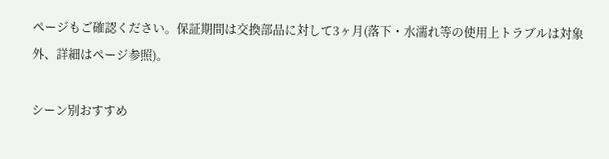ページもご確認ください。保証期間は交換部品に対して3ヶ月(落下・水濡れ等の使用上トラブルは対象外、詳細はページ参照)。

シーン別おすすめ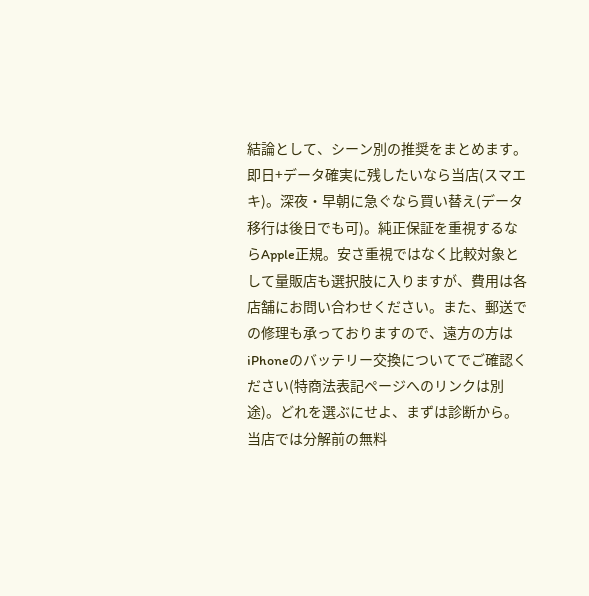結論として、シーン別の推奨をまとめます。即日+データ確実に残したいなら当店(スマエキ)。深夜・早朝に急ぐなら買い替え(データ移行は後日でも可)。純正保証を重視するならApple正規。安さ重視ではなく比較対象として量販店も選択肢に入りますが、費用は各店舗にお問い合わせください。また、郵送での修理も承っておりますので、遠方の方はiPhoneのバッテリー交換についてでご確認ください(特商法表記ページへのリンクは別途)。どれを選ぶにせよ、まずは診断から。当店では分解前の無料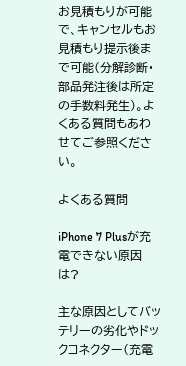お見積もりが可能で、キャンセルもお見積もり提示後まで可能(分解診断・部品発注後は所定の手数料発生)。よくある質問もあわせてご参照ください。

よくある質問

iPhone 7 Plusが充電できない原因は?

主な原因としてバッテリーの劣化やドックコネクター(充電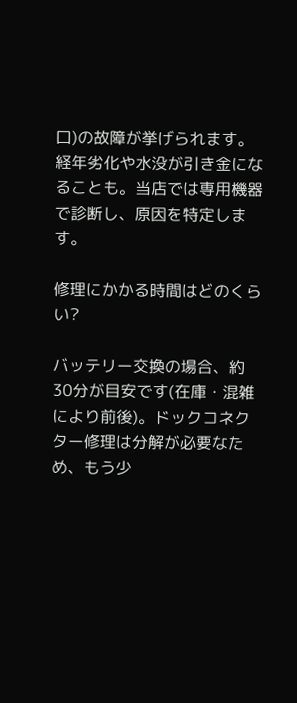口)の故障が挙げられます。経年劣化や水没が引き金になることも。当店では専用機器で診断し、原因を特定します。

修理にかかる時間はどのくらい?

バッテリー交換の場合、約30分が目安です(在庫・混雑により前後)。ドックコネクター修理は分解が必要なため、もう少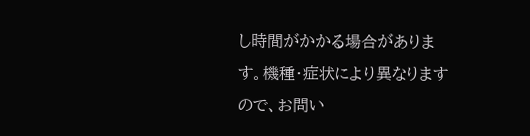し時間がかかる場合があります。機種・症状により異なりますので、お問い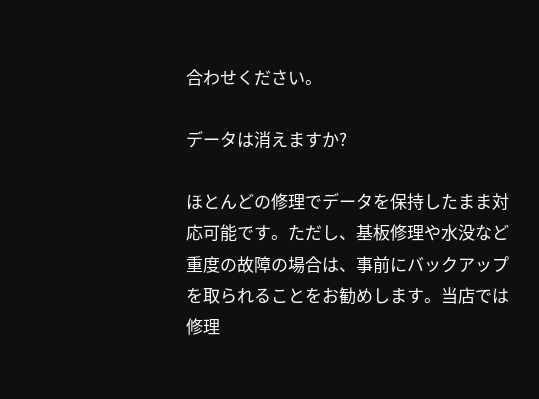合わせください。

データは消えますか?

ほとんどの修理でデータを保持したまま対応可能です。ただし、基板修理や水没など重度の故障の場合は、事前にバックアップを取られることをお勧めします。当店では修理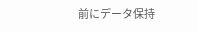前にデータ保持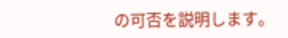の可否を説明します。